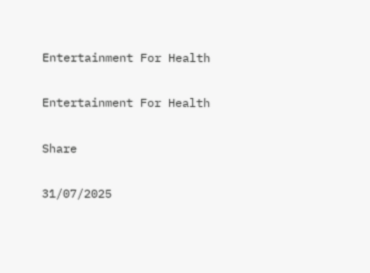Entertainment For Health

Entertainment For Health

Share

31/07/2025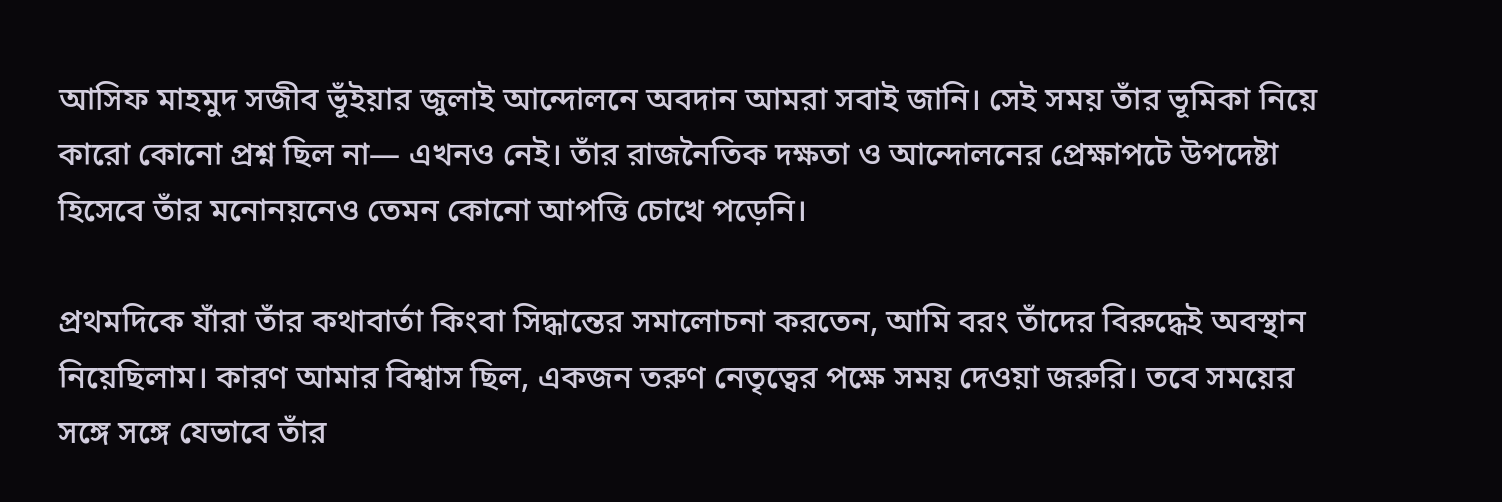আসিফ মাহমুদ সজীব ভূঁইয়ার জুলাই আন্দোলনে অবদান আমরা সবাই জানি। সেই সময় তাঁর ভূমিকা নিয়ে কারো কোনো প্রশ্ন ছিল না— এখনও নেই। তাঁর রাজনৈতিক দক্ষতা ও আন্দোলনের প্রেক্ষাপটে উপদেষ্টা হিসেবে তাঁর মনোনয়নেও তেমন কোনো আপত্তি চোখে পড়েনি।

প্রথমদিকে যাঁরা তাঁর কথাবার্তা কিংবা সিদ্ধান্তের সমালোচনা করতেন, আমি বরং তাঁদের বিরুদ্ধেই অবস্থান নিয়েছিলাম। কারণ আমার বিশ্বাস ছিল, একজন তরুণ নেতৃত্বের পক্ষে সময় দেওয়া জরুরি। তবে সময়ের সঙ্গে সঙ্গে যেভাবে তাঁর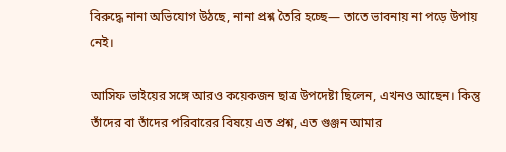বিরুদ্ধে নানা অভিযোগ উঠছে, নানা প্রশ্ন তৈরি হচ্ছে— তাতে ভাবনায় না পড়ে উপায় নেই।

আসিফ ভাইয়ের সঙ্গে আরও কয়েকজন ছাত্র উপদেষ্টা ছিলেন, এখনও আছেন। কিন্তু তাঁদের বা তাঁদের পরিবারের বিষয়ে এত প্রশ্ন, এত গুঞ্জন আমার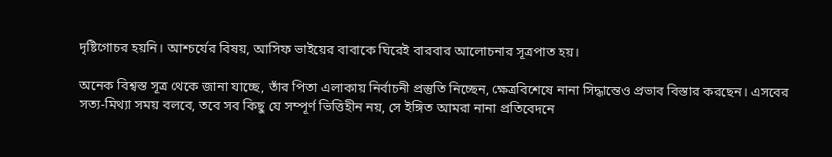দৃষ্টিগোচর হয়নি। আশ্চর্যের বিষয়, আসিফ ভাইয়ের বাবাকে ঘিরেই বারবার আলোচনার সূত্রপাত হয়।

অনেক বিশ্বস্ত সূত্র থেকে জানা যাচ্ছে, তাঁর পিতা এলাকায় নির্বাচনী প্রস্তুতি নিচ্ছেন, ক্ষেত্রবিশেষে নানা সিদ্ধান্তেও প্রভাব বিস্তার করছেন। এসবের সত্য-মিথ্যা সময় বলবে, তবে সব কিছু যে সম্পূর্ণ ভিত্তিহীন নয়, সে ইঙ্গিত আমরা নানা প্রতিবেদনে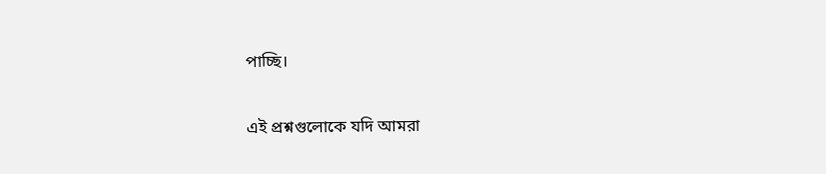পাচ্ছি।

এই প্রশ্নগুলোকে যদি আমরা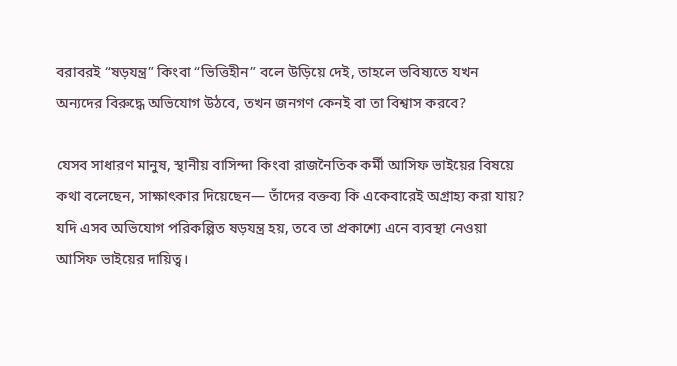বরাবরই “ষড়যন্ত্র” কিংবা “ভিত্তিহীন” বলে উড়িয়ে দেই, তাহলে ভবিষ্যতে যখন অন্যদের বিরুদ্ধে অভিযোগ উঠবে, তখন জনগণ কেনই বা তা বিশ্বাস করবে?

যেসব সাধারণ মানুষ, স্থানীয় বাসিন্দা কিংবা রাজনৈতিক কর্মী আসিফ ভাইয়ের বিষয়ে কথা বলেছেন, সাক্ষাৎকার দিয়েছেন— তাঁদের বক্তব্য কি একেবারেই অগ্রাহ্য করা যায়? যদি এসব অভিযোগ পরিকল্পিত ষড়যন্ত্র হয়, তবে তা প্রকাশ্যে এনে ব্যবস্থা নেওয়া আসিফ ভাইয়ের দায়িত্ব।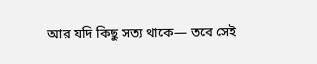আর যদি কিছু সত্য থাকে— তবে সেই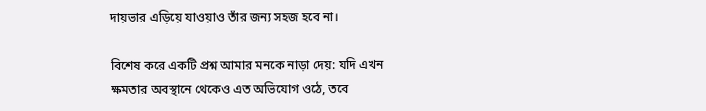দায়ভার এড়িয়ে যাওয়াও তাঁর জন্য সহজ হবে না।

বিশেষ করে একটি প্রশ্ন আমার মনকে নাড়া দেয়: যদি এখন ক্ষমতার অবস্থানে থেকেও এত অভিযোগ ওঠে, তবে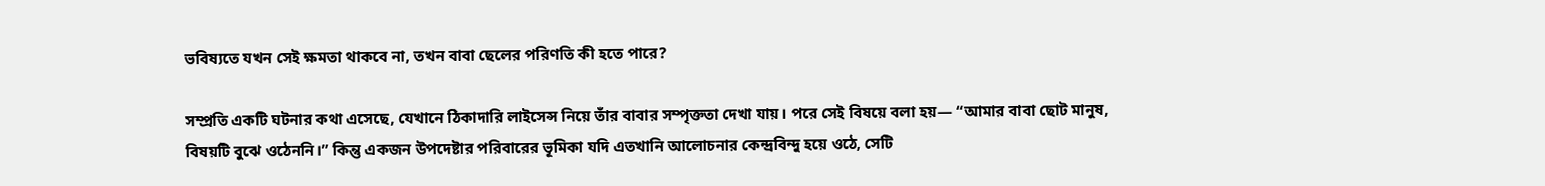ভবিষ্যতে যখন সেই ক্ষমতা থাকবে না, তখন বাবা ছেলের পরিণতি কী হতে পারে?

সম্প্রতি একটি ঘটনার কথা এসেছে, যেখানে ঠিকাদারি লাইসেন্স নিয়ে তাঁর বাবার সম্পৃক্ততা দেখা যায়। পরে সেই বিষয়ে বলা হয়— “আমার বাবা ছোট মানুষ, বিষয়টি বুঝে ওঠেননি।” কিন্তু একজন উপদেষ্টার পরিবারের ভূমিকা যদি এতখানি আলোচনার কেন্দ্রবিন্দু হয়ে ওঠে, সেটি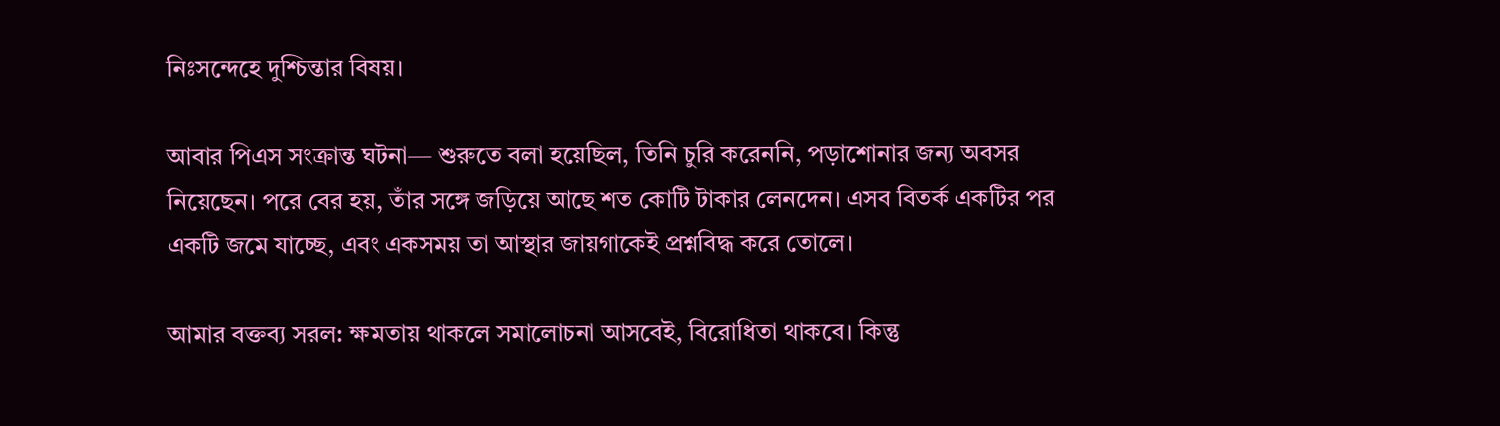নিঃসন্দেহে দুশ্চিন্তার বিষয়।

আবার পিএস সংক্রান্ত ঘটনা— শুরুতে বলা হয়েছিল, তিনি চুরি করেননি, পড়াশোনার জন্য অবসর নিয়েছেন। পরে বের হয়, তাঁর সঙ্গে জড়িয়ে আছে শত কোটি টাকার লেনদেন। এসব বিতর্ক একটির পর একটি জমে যাচ্ছে, এবং একসময় তা আস্থার জায়গাকেই প্রশ্নবিদ্ধ করে তোলে।

আমার বক্তব্য সরল: ক্ষমতায় থাকলে সমালোচনা আসবেই, বিরোধিতা থাকবে। কিন্তু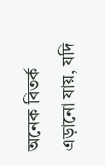অনেক বিতর্ক এড়ানো যায়, যদি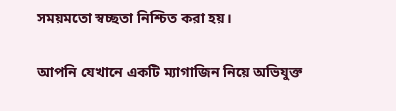সময়মতো স্বচ্ছতা নিশ্চিত করা হয়।

আপনি যেখানে একটি ম্যাগাজিন নিয়ে অভিযুক্ত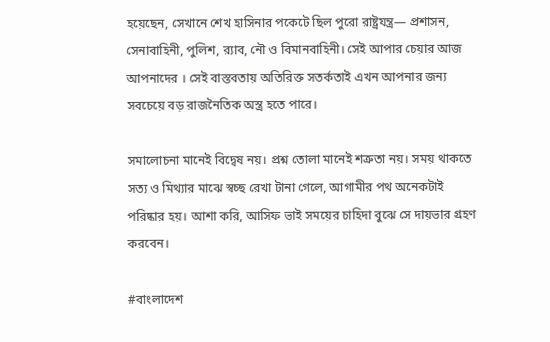হয়েছেন, সেখানে শেখ হাসিনার পকেটে ছিল পুরো রাষ্ট্রযন্ত্র— প্রশাসন, সেনাবাহিনী, পুলিশ, র‌্যাব, নৌ ও বিমানবাহিনী। সেই আপার চেয়ার আজ আপনাদের । সেই বাস্তবতায় অতিরিক্ত সতর্কতাই এখন আপনার জন্য সবচেয়ে বড় রাজনৈতিক অস্ত্র হতে পারে।

সমালোচনা মানেই বিদ্বেষ নয়। প্রশ্ন তোলা মানেই শত্রুতা নয়। সময় থাকতে সত্য ও মিথ্যার মাঝে স্বচ্ছ রেখা টানা গেলে, আগামীর পথ অনেকটাই পরিষ্কার হয়। আশা করি, আসিফ ভাই সময়ের চাহিদা বুঝে সে দায়ভার গ্রহণ করবেন।

#বাংলাদেশ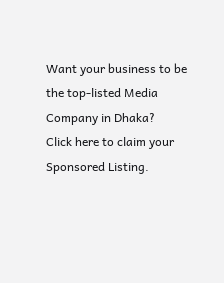Want your business to be the top-listed Media Company in Dhaka?
Click here to claim your Sponsored Listing.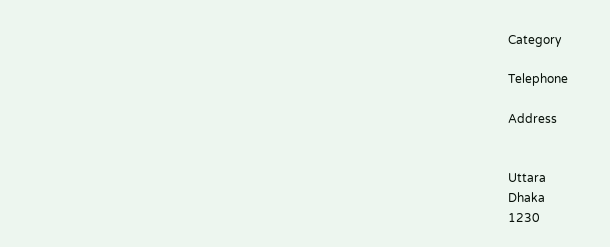Category

Telephone

Address


Uttara
Dhaka
1230